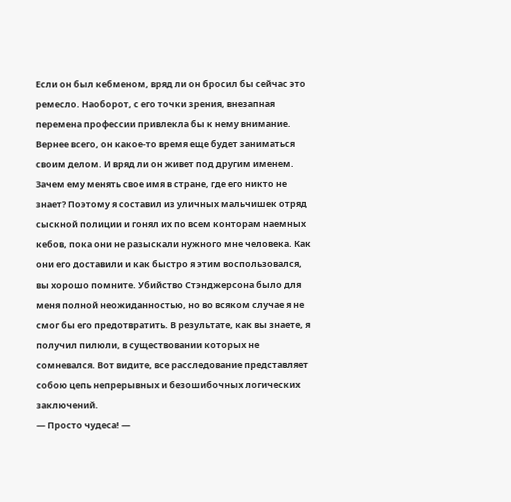Если он был кебменом, вряд ли он бросил бы сейчас это ремесло. Наоборот, с его точки зрения, внезапная перемена профессии привлекла бы к нему внимание. Вернее всего, он какое-то время еще будет заниматься своим делом. И вряд ли он живет под другим именем. Зачем ему менять свое имя в стране, где его никто не знает? Поэтому я составил из уличных мальчишек отряд сыскной полиции и гонял их по всем конторам наемных кебов, пока они не разыскали нужного мне человека. Как они его доставили и как быстро я этим воспользовался, вы хорошо помните. Убийство Стэнджерсона было для меня полной неожиданностью, но во всяком случае я не смог бы его предотвратить. В результате, как вы знаете, я получил пилюли, в существовании которых не сомневался. Вот видите, все расследование представляет собою цепь непрерывных и безошибочных логических заключений.
— Просто чудеса! —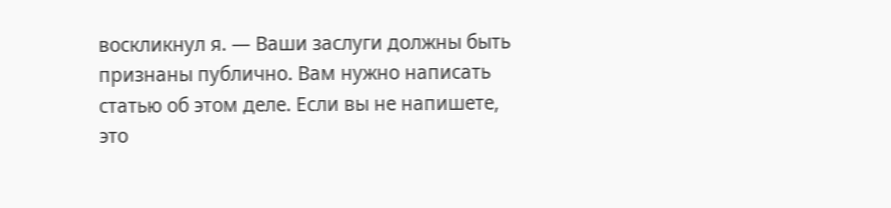воскликнул я. — Ваши заслуги должны быть признаны публично. Вам нужно написать статью об этом деле. Если вы не напишете, это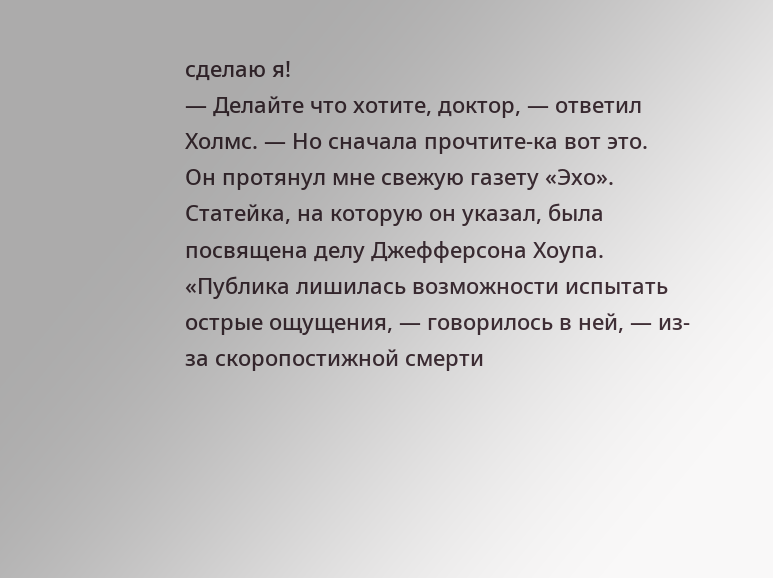сделаю я!
— Делайте что хотите, доктор, — ответил Холмс. — Но сначала прочтите-ка вот это.
Он протянул мне свежую газету «Эхо». Статейка, на которую он указал, была посвящена делу Джефферсона Хоупа.
«Публика лишилась возможности испытать острые ощущения, — говорилось в ней, — из-за скоропостижной смерти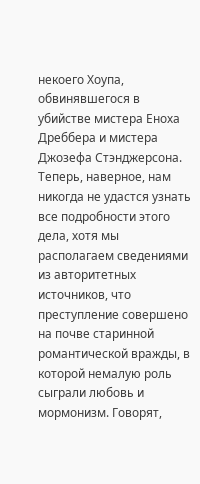некоего Хоупа, обвинявшегося в убийстве мистера Еноха Дреббера и мистера Джозефа Стэнджерсона. Теперь, наверное, нам никогда не удастся узнать все подробности этого дела, хотя мы располагаем сведениями из авторитетных источников, что преступление совершено на почве старинной романтической вражды, в которой немалую роль сыграли любовь и мормонизм. Говорят,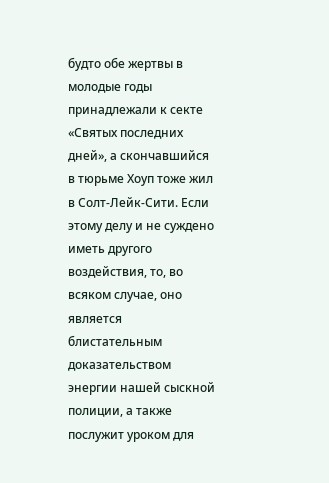будто обе жертвы в молодые годы принадлежали к секте «Святых последних дней», а скончавшийся в тюрьме Хоуп тоже жил в Солт-Лейк-Сити. Если этому делу и не суждено иметь другого воздействия, то, во всяком случае, оно является блистательным доказательством энергии нашей сыскной полиции, а также послужит уроком для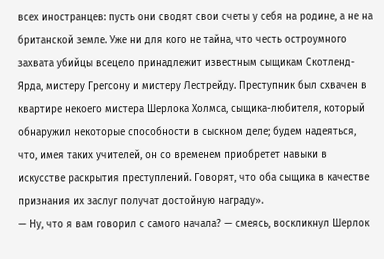всех иностранцев: пусть они сводят свои счеты у себя на родине, а не на британской земле. Уже ни для кого не тайна, что честь остроумного захвата убийцы всецело принадлежит известным сыщикам Скотленд-Ярда, мистеру Грегсону и мистеру Лестрейду. Преступник был схвачен в квартире некоего мистера Шерлока Холмса, сыщика-любителя, который обнаружил некоторые способности в сыскном деле; будем надеяться, что, имея таких учителей, он со временем приобретет навыки в искусстве раскрытия преступлений. Говорят, что оба сыщика в качестве признания их заслуг получат достойную награду».
— Ну, что я вам говорил с самого начала? — смеясь, воскликнул Шерлок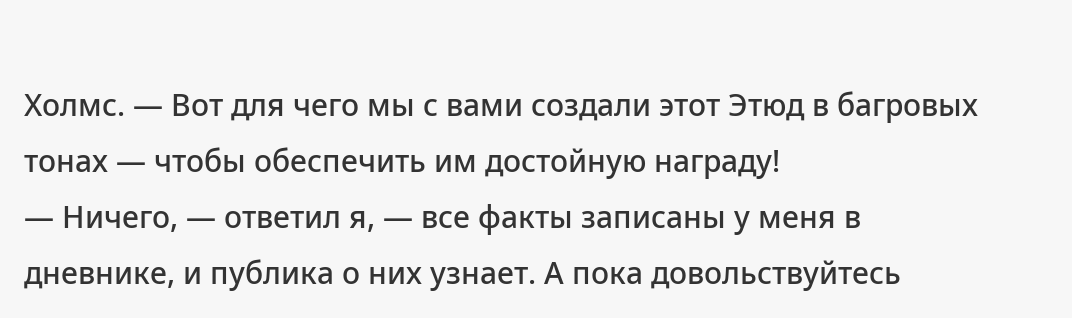Холмс. — Вот для чего мы с вами создали этот Этюд в багровых тонах — чтобы обеспечить им достойную награду!
— Ничего, — ответил я, — все факты записаны у меня в дневнике, и публика о них узнает. А пока довольствуйтесь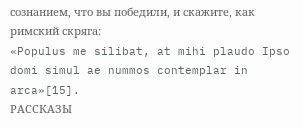сознанием, что вы победили, и скажите, как римский скряга:
«Populus me silibat, at mihi plaudo Ipso domi simul ae nummos contemplar in arca»[15].
РАССКАЗЫ